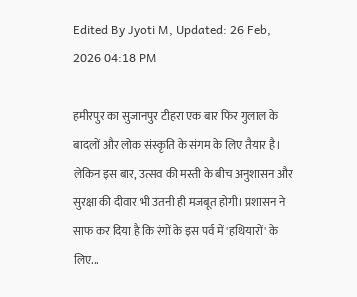Edited By Jyoti M, Updated: 26 Feb, 2026 04:18 PM

हमीरपुर का सुजानपुर टीहरा एक बार फिर गुलाल के बादलों और लोक संस्कृति के संगम के लिए तैयार है। लेकिन इस बार, उत्सव की मस्ती के बीच अनुशासन और सुरक्षा की दीवार भी उतनी ही मजबूत होगी। प्रशासन ने साफ कर दिया है कि रंगों के इस पर्व में 'हथियारों' के लिए...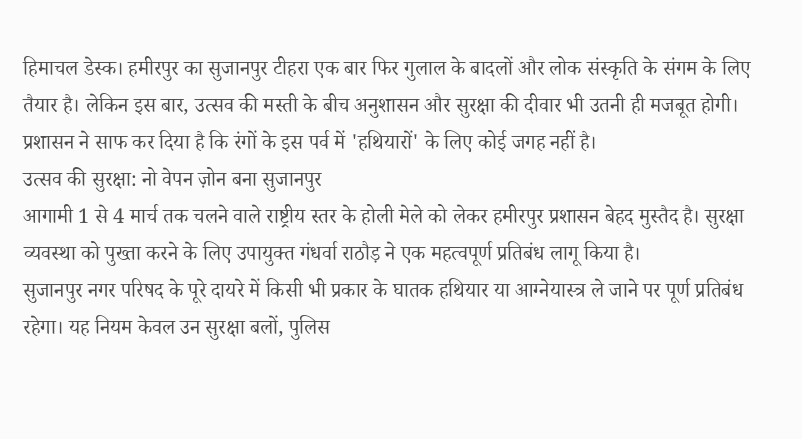हिमाचल डेस्क। हमीरपुर का सुजानपुर टीहरा एक बार फिर गुलाल के बादलों और लोक संस्कृति के संगम के लिए तैयार है। लेकिन इस बार, उत्सव की मस्ती के बीच अनुशासन और सुरक्षा की दीवार भी उतनी ही मजबूत होगी। प्रशासन ने साफ कर दिया है कि रंगों के इस पर्व में 'हथियारों' के लिए कोई जगह नहीं है।
उत्सव की सुरक्षा: नो वेपन ज़ोन बना सुजानपुर
आगामी 1 से 4 मार्च तक चलने वाले राष्ट्रीय स्तर के होली मेले को लेकर हमीरपुर प्रशासन बेहद मुस्तैद है। सुरक्षा व्यवस्था को पुख्ता करने के लिए उपायुक्त गंधर्वा राठौड़ ने एक महत्वपूर्ण प्रतिबंध लागू किया है।
सुजानपुर नगर परिषद के पूरे दायरे में किसी भी प्रकार के घातक हथियार या आग्नेयास्त्र ले जाने पर पूर्ण प्रतिबंध रहेगा। यह नियम केवल उन सुरक्षा बलों, पुलिस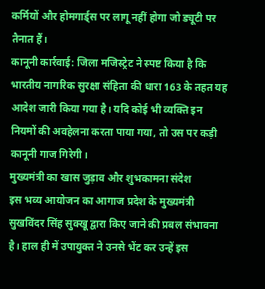कर्मियों और होमगार्ड्स पर लागू नहीं होगा जो ड्यूटी पर तैनात हैं।
कानूनी कार्रवाई: जिला मजिस्ट्रेट ने स्पष्ट किया है कि भारतीय नागरिक सुरक्षा संहिता की धारा 163 के तहत यह आदेश जारी किया गया है। यदि कोई भी व्यक्ति इन नियमों की अवहेलना करता पाया गया, तो उस पर कड़ी कानूनी गाज गिरेगी।
मुख्यमंत्री का खास जुड़ाव और शुभकामना संदेश
इस भव्य आयोजन का आगाज प्रदेश के मुख्यमंत्री सुखविंदर सिंह सुक्खू द्वारा किए जाने की प्रबल संभावना है। हाल ही में उपायुक्त ने उनसे भेंट कर उन्हें इस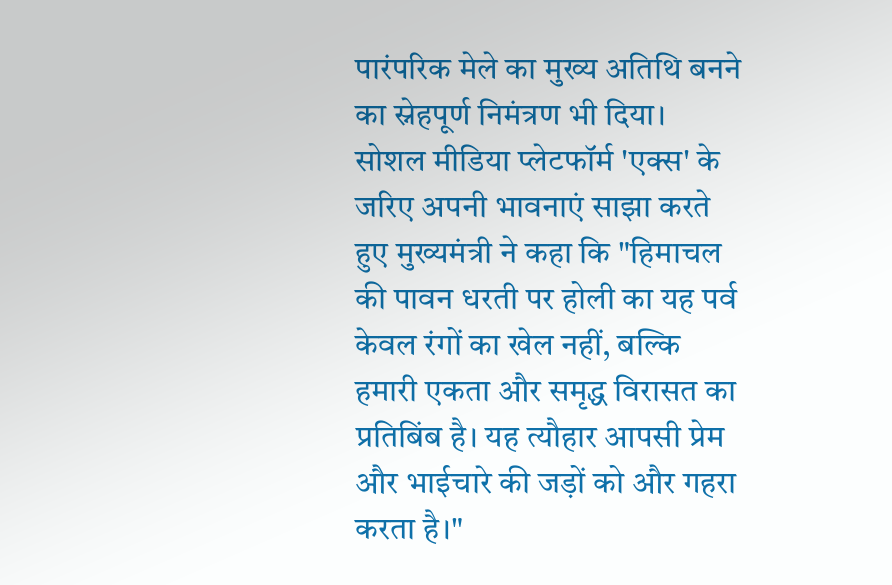पारंपरिक मेले का मुख्य अतिथि बनने का स्नेहपूर्ण निमंत्रण भी दिया।
सोशल मीडिया प्लेटफॉर्म 'एक्स' के जरिए अपनी भावनाएं साझा करते हुए मुख्यमंत्री ने कहा कि "हिमाचल की पावन धरती पर होली का यह पर्व केवल रंगों का खेल नहीं, बल्कि हमारी एकता और समृद्ध विरासत का प्रतिबिंब है। यह त्यौहार आपसी प्रेम और भाईचारे की जड़ों को और गहरा करता है।"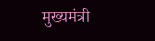मुख्यमंत्री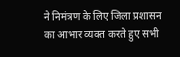ने निमंत्रण के लिए जिला प्रशासन का आभार व्यक्त करते हुए सभी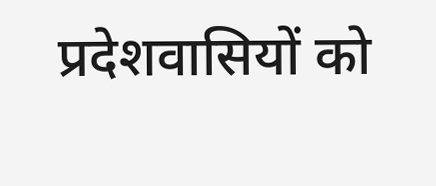प्रदेशवासियों को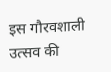इस गौरवशाली उत्सव की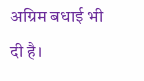अग्रिम बधाई भी दी है।